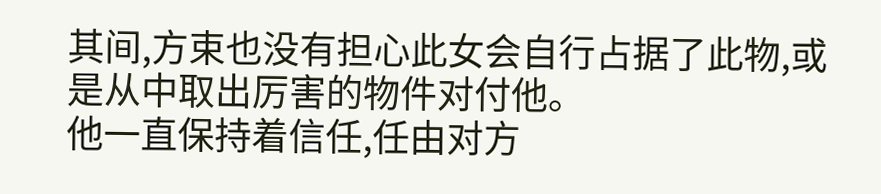其间,方束也没有担心此女会自行占据了此物,或是从中取出厉害的物件对付他。
他一直保持着信任,任由对方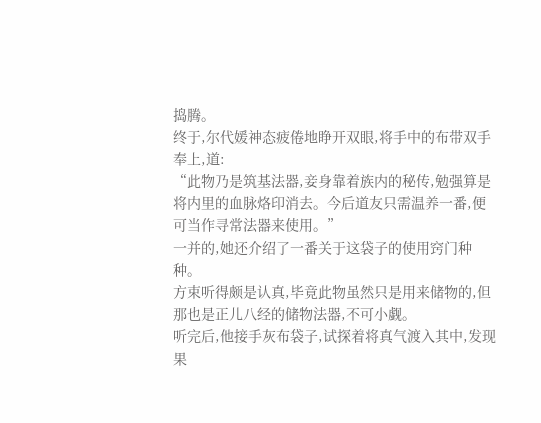捣腾。
终于,尔代媛神态疲倦地睁开双眼,将手中的布带双手奉上,道:
“此物乃是筑基法器,妾身靠着族内的秘传,勉强算是将内里的血脉烙印消去。今后道友只需温养一番,便可当作寻常法器来使用。”
一并的,她还介绍了一番关于这袋子的使用窍门种种。
方束听得颇是认真,毕竟此物虽然只是用来储物的,但那也是正儿八经的储物法器,不可小觑。
听完后,他接手灰布袋子,试探着将真气渡入其中,发现果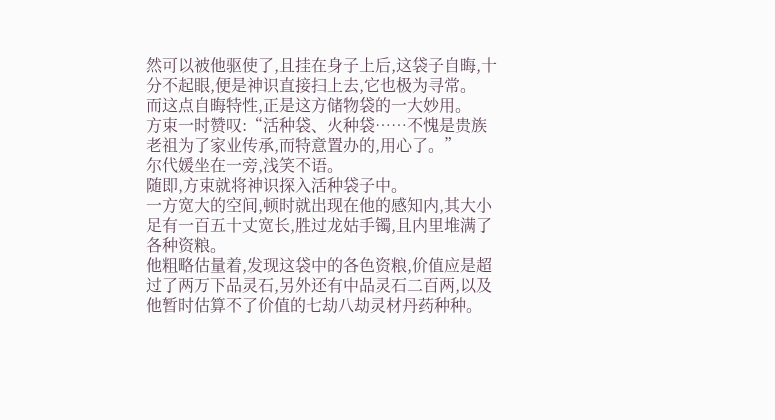然可以被他驱使了,且挂在身子上后,这袋子自晦,十分不起眼,便是神识直接扫上去,它也极为寻常。
而这点自晦特性,正是这方储物袋的一大妙用。
方束一时赞叹:“活种袋、火种袋……不愧是贵族老祖为了家业传承,而特意置办的,用心了。”
尔代媛坐在一旁,浅笑不语。
随即,方束就将神识探入活种袋子中。
一方宽大的空间,顿时就出现在他的感知内,其大小足有一百五十丈宽长,胜过龙姑手镯,且内里堆满了各种资粮。
他粗略估量着,发现这袋中的各色资粮,价值应是超过了两万下品灵石,另外还有中品灵石二百两,以及他暂时估算不了价值的七劫八劫灵材丹药种种。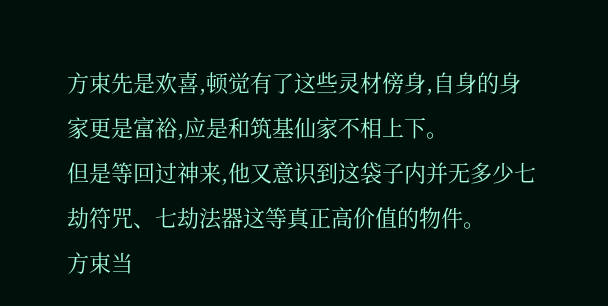方束先是欢喜,顿觉有了这些灵材傍身,自身的身家更是富裕,应是和筑基仙家不相上下。
但是等回过神来,他又意识到这袋子内并无多少七劫符咒、七劫法器这等真正高价值的物件。
方束当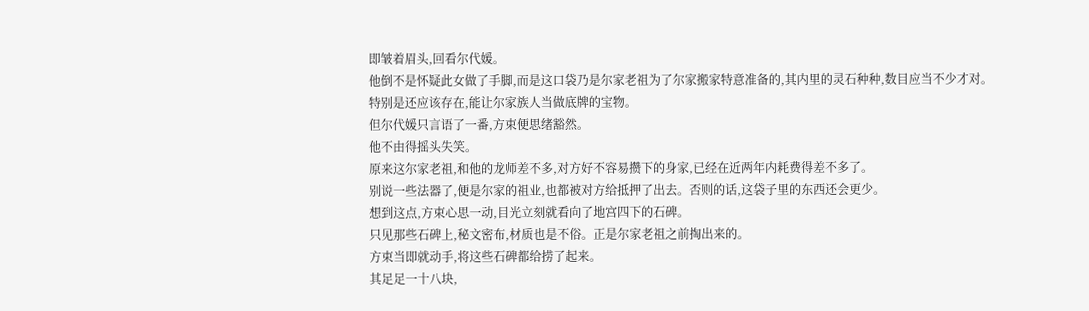即皱着眉头,回看尔代媛。
他倒不是怀疑此女做了手脚,而是这口袋乃是尔家老祖为了尔家搬家特意准备的,其内里的灵石种种,数目应当不少才对。
特别是还应该存在,能让尔家族人当做底牌的宝物。
但尔代媛只言语了一番,方束便思绪豁然。
他不由得摇头失笑。
原来这尔家老祖,和他的龙师差不多,对方好不容易攒下的身家,已经在近两年内耗费得差不多了。
别说一些法器了,便是尔家的祖业,也都被对方给抵押了出去。否则的话,这袋子里的东西还会更少。
想到这点,方束心思一动,目光立刻就看向了地宫四下的石碑。
只见那些石碑上,秘文密布,材质也是不俗。正是尔家老祖之前掏出来的。
方束当即就动手,将这些石碑都给捞了起来。
其足足一十八块,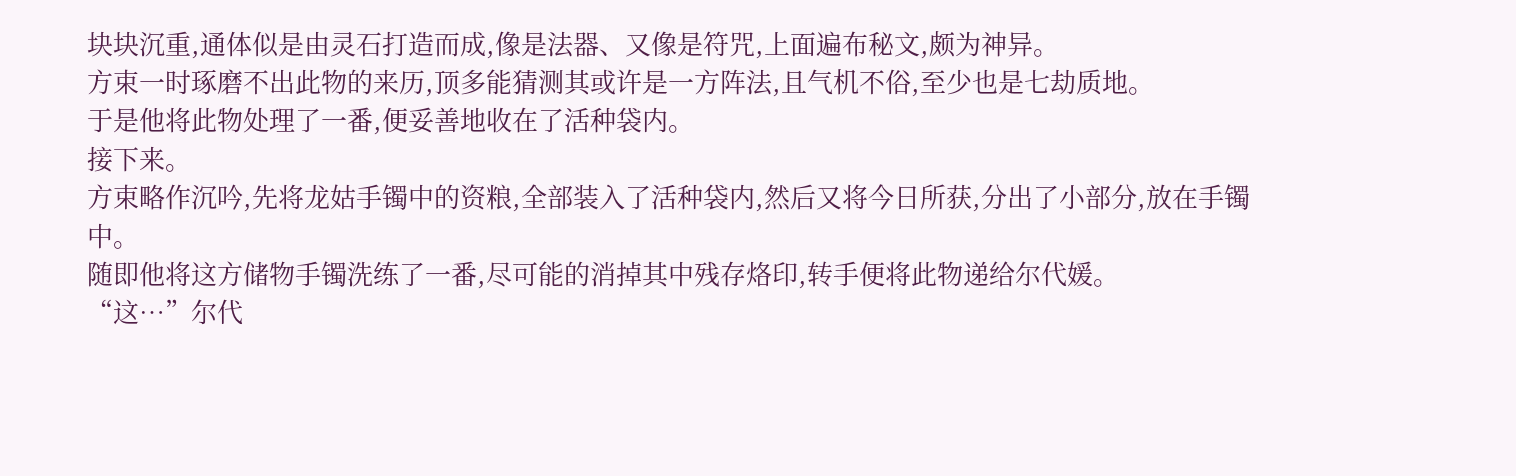块块沉重,通体似是由灵石打造而成,像是法器、又像是符咒,上面遍布秘文,颇为神异。
方束一时琢磨不出此物的来历,顶多能猜测其或许是一方阵法,且气机不俗,至少也是七劫质地。
于是他将此物处理了一番,便妥善地收在了活种袋内。
接下来。
方束略作沉吟,先将龙姑手镯中的资粮,全部装入了活种袋内,然后又将今日所获,分出了小部分,放在手镯中。
随即他将这方储物手镯洗练了一番,尽可能的消掉其中残存烙印,转手便将此物递给尔代媛。
“这…”尔代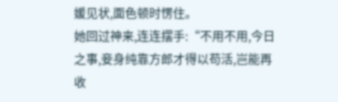媛见状,面色顿时愣住。
她回过神来,连连摆手:“不用不用,今日之事,妾身纯靠方郎才得以苟活,岂能再收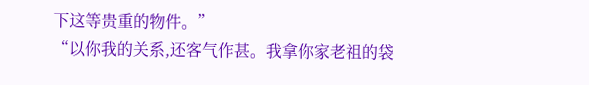下这等贵重的物件。”
“以你我的关系,还客气作甚。我拿你家老祖的袋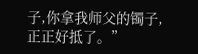子,你拿我师父的镯子,正正好抵了。”